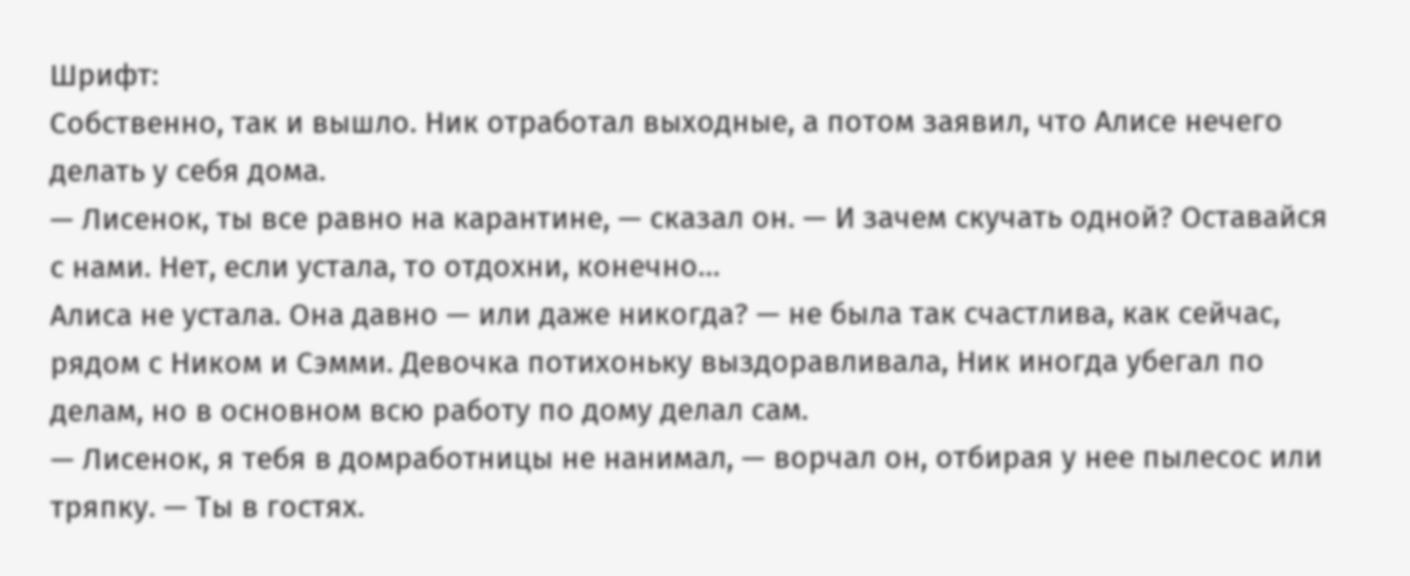Шрифт:
Собственно, так и вышло. Ник отработал выходные, а потом заявил, что Алисе нечего делать у себя дома.
— Лисенок, ты все равно на карантине, — сказал он. — И зачем скучать одной? Оставайся с нами. Нет, если устала, то отдохни, конечно…
Алиса не устала. Она давно — или даже никогда? — не была так счастлива, как сейчас, рядом с Ником и Сэмми. Девочка потихоньку выздоравливала, Ник иногда убегал по делам, но в основном всю работу по дому делал сам.
— Лисенок, я тебя в домработницы не нанимал, — ворчал он, отбирая у нее пылесос или тряпку. — Ты в гостях.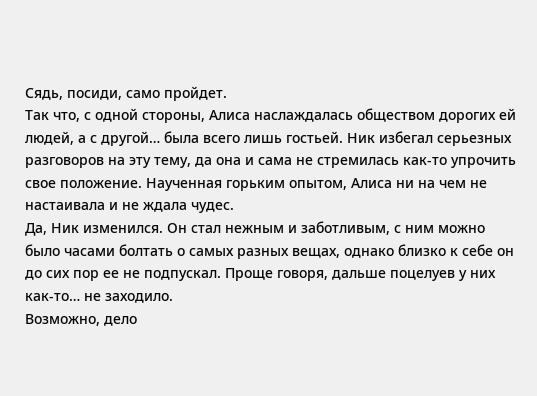Сядь, посиди, само пройдет.
Так что, с одной стороны, Алиса наслаждалась обществом дорогих ей людей, а с другой… была всего лишь гостьей. Ник избегал серьезных разговоров на эту тему, да она и сама не стремилась как-то упрочить свое положение. Наученная горьким опытом, Алиса ни на чем не настаивала и не ждала чудес.
Да, Ник изменился. Он стал нежным и заботливым, с ним можно было часами болтать о самых разных вещах, однако близко к себе он до сих пор ее не подпускал. Проще говоря, дальше поцелуев у них как-то… не заходило.
Возможно, дело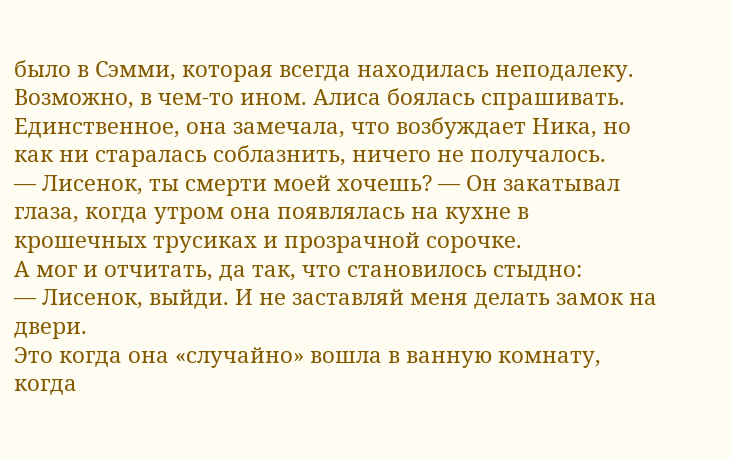было в Сэмми, которая всегда находилась неподалеку. Возможно, в чем-то ином. Алиса боялась спрашивать. Единственное, она замечала, что возбуждает Ника, но как ни старалась соблазнить, ничего не получалось.
— Лисенок, ты смерти моей хочешь? — Он закатывал глаза, когда утром она появлялась на кухне в крошечных трусиках и прозрачной сорочке.
А мог и отчитать, да так, что становилось стыдно:
— Лисенок, выйди. И не заставляй меня делать замок на двери.
Это когда она «случайно» вошла в ванную комнату, когда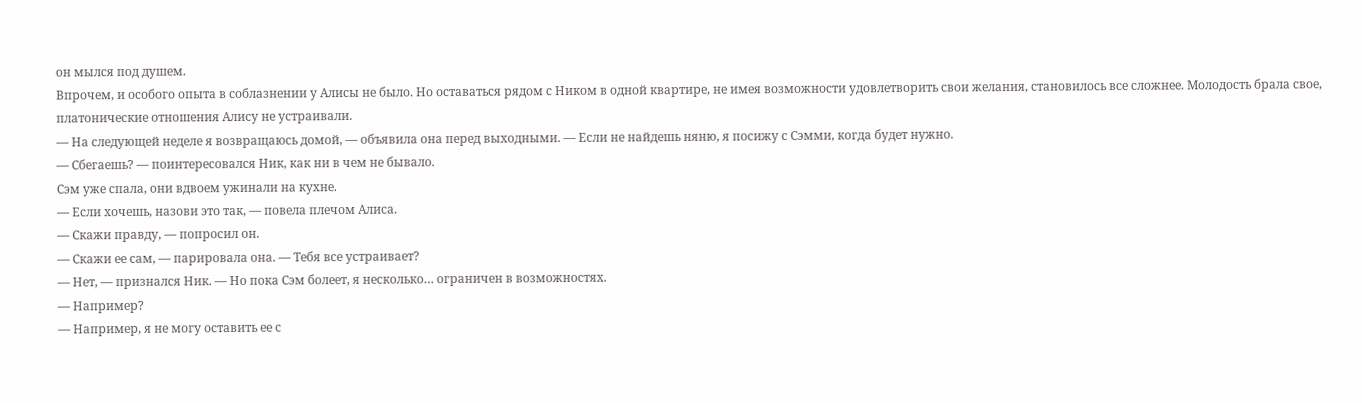он мылся под душем.
Впрочем, и особого опыта в соблазнении у Алисы не было. Но оставаться рядом с Ником в одной квартире, не имея возможности удовлетворить свои желания, становилось все сложнее. Молодость брала свое, платонические отношения Алису не устраивали.
— На следующей неделе я возвращаюсь домой, — объявила она перед выходными. — Если не найдешь няню, я посижу с Сэмми, когда будет нужно.
— Сбегаешь? — поинтересовался Ник, как ни в чем не бывало.
Сэм уже спала, они вдвоем ужинали на кухне.
— Если хочешь, назови это так, — повела плечом Алиса.
— Скажи правду, — попросил он.
— Скажи ее сам, — парировала она. — Тебя все устраивает?
— Нет, — признался Ник. — Но пока Сэм болеет, я несколько… ограничен в возможностях.
— Например?
— Например, я не могу оставить ее с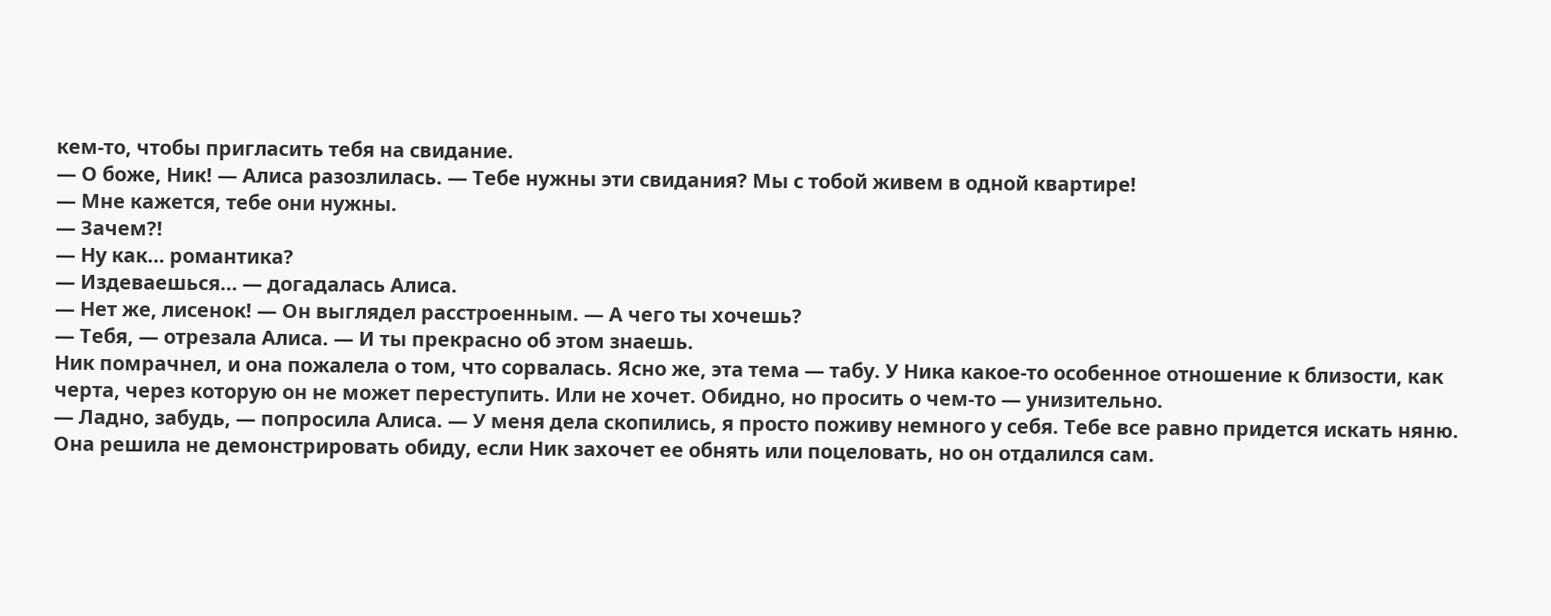кем-то, чтобы пригласить тебя на свидание.
— О боже, Ник! — Алиса разозлилась. — Тебе нужны эти свидания? Мы с тобой живем в одной квартире!
— Мне кажется, тебе они нужны.
— Зачем?!
— Ну как… романтика?
— Издеваешься… — догадалась Алиса.
— Нет же, лисенок! — Он выглядел расстроенным. — А чего ты хочешь?
— Тебя, — отрезала Алиса. — И ты прекрасно об этом знаешь.
Ник помрачнел, и она пожалела о том, что сорвалась. Ясно же, эта тема — табу. У Ника какое-то особенное отношение к близости, как черта, через которую он не может переступить. Или не хочет. Обидно, но просить о чем-то — унизительно.
— Ладно, забудь, — попросила Алиса. — У меня дела скопились, я просто поживу немного у себя. Тебе все равно придется искать няню.
Она решила не демонстрировать обиду, если Ник захочет ее обнять или поцеловать, но он отдалился сам.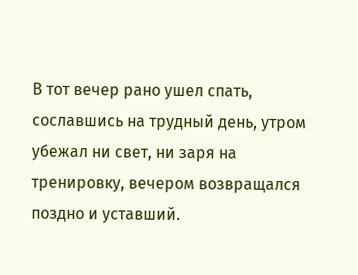В тот вечер рано ушел спать, сославшись на трудный день, утром убежал ни свет, ни заря на тренировку, вечером возвращался поздно и уставший.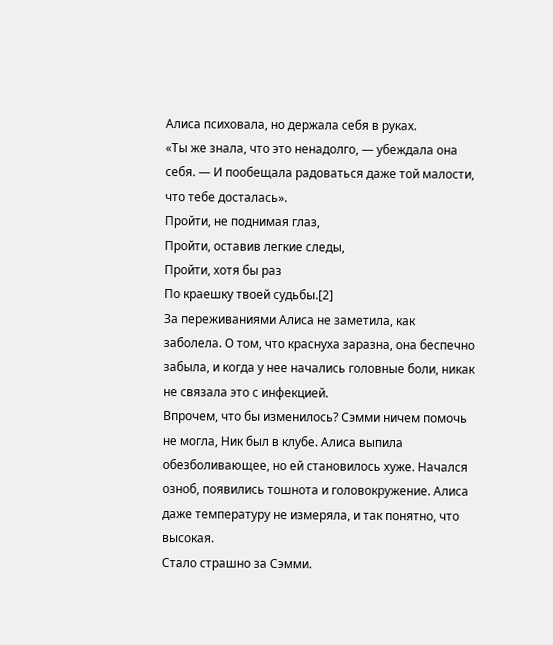Алиса психовала, но держала себя в руках.
«Ты же знала, что это ненадолго, — убеждала она себя. — И пообещала радоваться даже той малости, что тебе досталась».
Пройти, не поднимая глаз,
Пройти, оставив легкие следы,
Пройти, хотя бы раз
По краешку твоей судьбы.[2]
За переживаниями Алиса не заметила, как заболела. О том, что краснуха заразна, она беспечно забыла, и когда у нее начались головные боли, никак не связала это с инфекцией.
Впрочем, что бы изменилось? Сэмми ничем помочь не могла, Ник был в клубе. Алиса выпила обезболивающее, но ей становилось хуже. Начался озноб, появились тошнота и головокружение. Алиса даже температуру не измеряла, и так понятно, что высокая.
Стало страшно за Сэмми.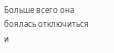Больше всего она боялась отключиться и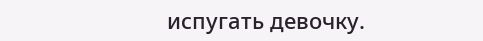испугать девочку.